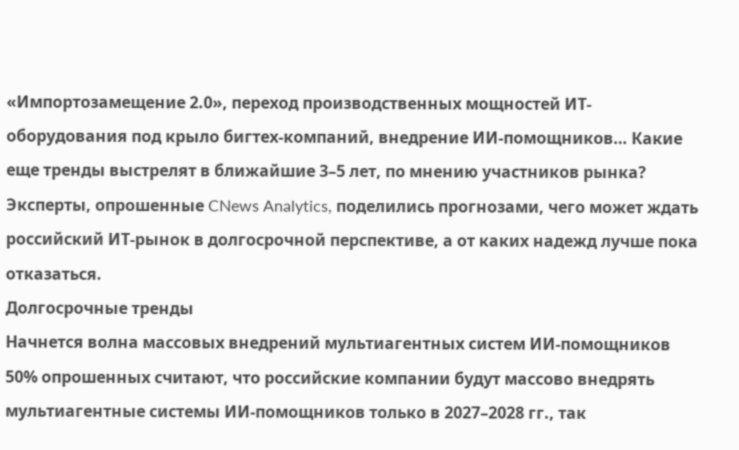«Импортозамещение 2.0», переход производственных мощностей ИТ-оборудования под крыло бигтех-компаний, внедрение ИИ-помощников… Какие еще тренды выстрелят в ближайшие 3–5 лет, по мнению участников рынка? Эксперты, опрошенные CNews Analytics, поделились прогнозами, чего может ждать российский ИТ-рынок в долгосрочной перспективе, а от каких надежд лучше пока отказаться.
Долгосрочные тренды
Начнется волна массовых внедрений мультиагентных систем ИИ-помощников
50% опрошенных считают, что российские компании будут массово внедрять мультиагентные системы ИИ-помощников только в 2027–2028 гг., так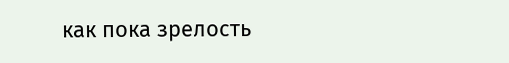как пока зрелость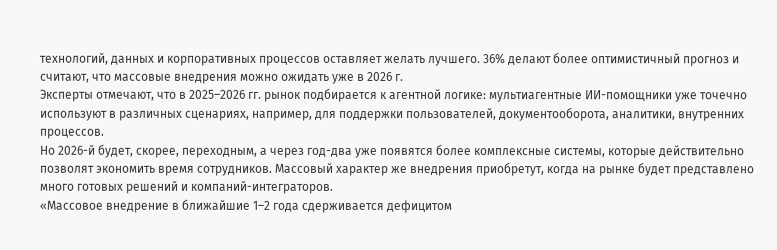технологий, данных и корпоративных процессов оставляет желать лучшего. 36% делают более оптимистичный прогноз и считают, что массовые внедрения можно ожидать уже в 2026 г.
Эксперты отмечают, что в 2025–2026 гг. рынок подбирается к агентной логике: мультиагентные ИИ-помощники уже точечно используют в различных сценариях, например, для поддержки пользователей, документооборота, аналитики, внутренних процессов.
Но 2026-й будет, скорее, переходным, а через год-два уже появятся более комплексные системы, которые действительно позволят экономить время сотрудников. Массовый характер же внедрения приобретут, когда на рынке будет представлено много готовых решений и компаний-интеграторов.
«Массовое внедрение в ближайшие 1–2 года сдерживается дефицитом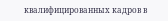квалифицированных кадров в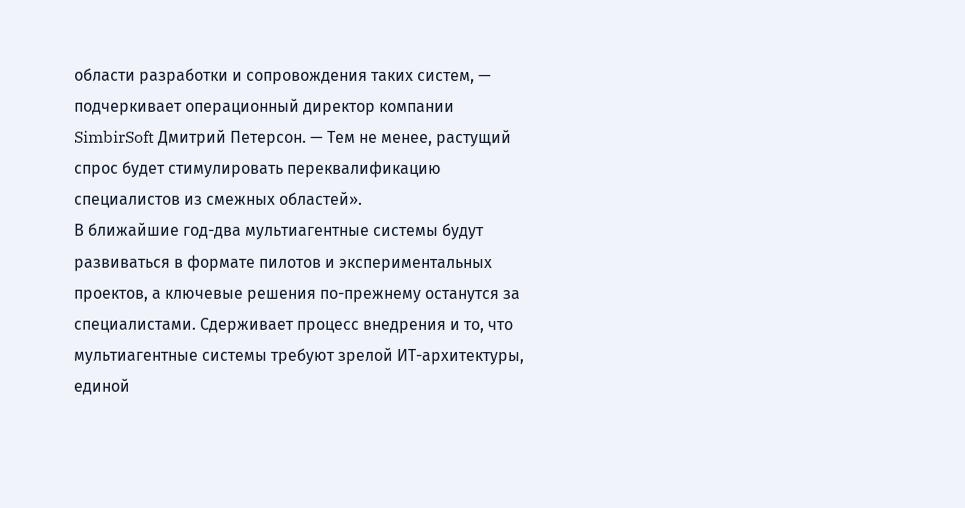области разработки и сопровождения таких систем, — подчеркивает операционный директор компании SimbirSoft Дмитрий Петерсон. — Тем не менее, растущий спрос будет стимулировать переквалификацию специалистов из смежных областей».
В ближайшие год-два мультиагентные системы будут развиваться в формате пилотов и экспериментальных проектов, а ключевые решения по-прежнему останутся за специалистами. Сдерживает процесс внедрения и то, что мультиагентные системы требуют зрелой ИТ-архитектуры, единой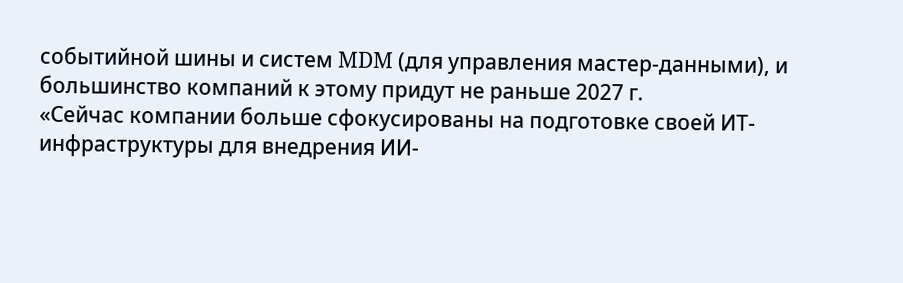событийной шины и систем MDM (для управления мастер-данными), и большинство компаний к этому придут не раньше 2027 г.
«Сейчас компании больше сфокусированы на подготовке своей ИТ-инфраструктуры для внедрения ИИ-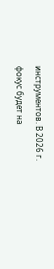инструментов. В 2026 г. фокус будет на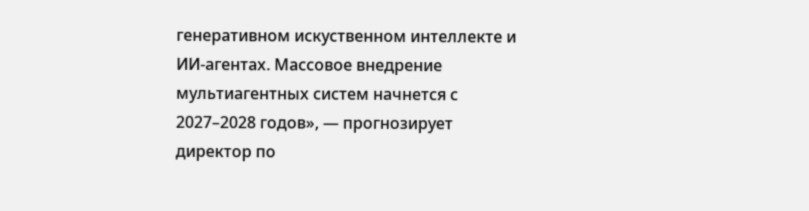генеративном искуственном интеллекте и ИИ-агентах. Массовое внедрение мультиагентных систем начнется с 2027–2028 годов», — прогнозирует директор по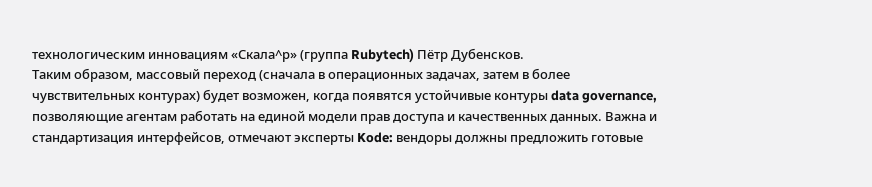технологическим инновациям «Скала^р» (группа Rubytech) Пётр Дубенсков.
Таким образом, массовый переход (сначала в операционных задачах, затем в более чувствительных контурах) будет возможен, когда появятся устойчивые контуры data governance, позволяющие агентам работать на единой модели прав доступа и качественных данных. Важна и стандартизация интерфейсов, отмечают эксперты Kode: вендоры должны предложить готовые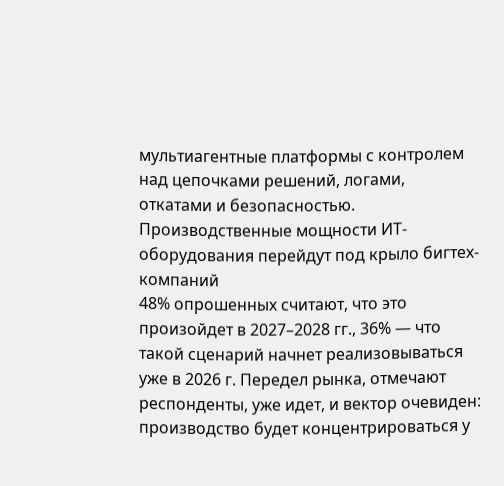мультиагентные платформы с контролем над цепочками решений, логами, откатами и безопасностью.
Производственные мощности ИТ-оборудования перейдут под крыло бигтех-компаний
48% опрошенных считают, что это произойдет в 2027–2028 гг., 36% — что такой сценарий начнет реализовываться уже в 2026 г. Передел рынка, отмечают респонденты, уже идет, и вектор очевиден: производство будет концентрироваться у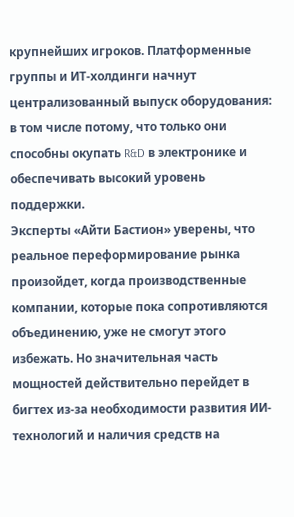крупнейших игроков. Платформенные группы и ИТ-холдинги начнут централизованный выпуск оборудования: в том числе потому, что только они способны окупать R&D в электронике и обеспечивать высокий уровень поддержки.
Эксперты «Айти Бастион» уверены, что реальное переформирование рынка произойдет, когда производственные компании, которые пока сопротивляются объединению, уже не смогут этого избежать. Но значительная часть мощностей действительно перейдет в бигтех из-за необходимости развития ИИ-технологий и наличия средств на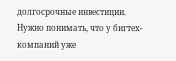долгосрочные инвестиции.
Нужно понимать, что у бигтех-компаний уже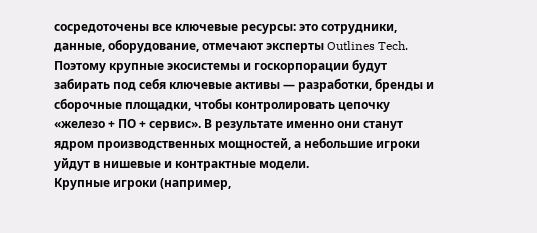сосредоточены все ключевые ресурсы: это сотрудники, данные, оборудование, отмечают эксперты Outlines Tech. Поэтому крупные экосистемы и госкорпорации будут забирать под себя ключевые активы — разработки, бренды и сборочные площадки, чтобы контролировать цепочку «железо + ПО + сервис». В результате именно они станут ядром производственных мощностей, а небольшие игроки уйдут в нишевые и контрактные модели.
Крупные игроки (например,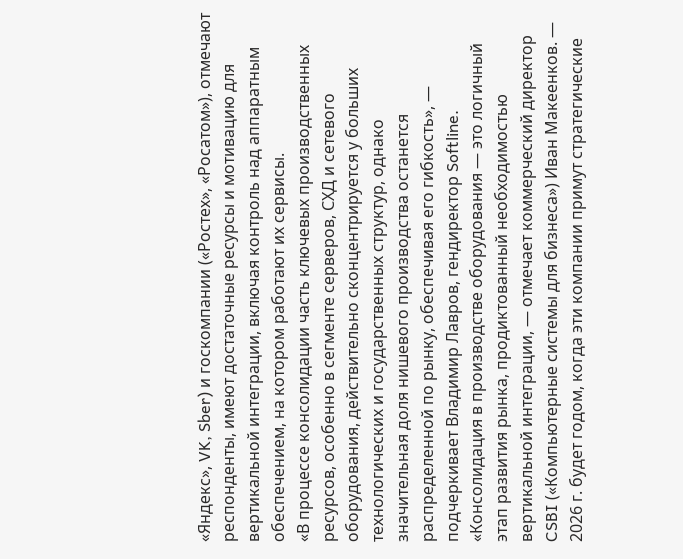«Яндекс», VK, Sber) и госкомпании («Ростех», «Росатом»), отмечают респонденты, имеют достаточные ресурсы и мотивацию для вертикальной интеграции, включая контроль над аппаратным обеспечением, на котором работают их сервисы.
«В процессе консолидации часть ключевых производственных ресурсов, особенно в сегменте серверов, СХД и сетевого оборудования, действительно сконцентрируется у больших технологических и государственных структур, однако значительная доля нишевого производства останется распределенной по рынку, обеспечивая его гибкость», — подчеркивает Владимир Лавров, гендиректор Softline.
«Консолидация в производстве оборудования — это логичный этап развития рынка, продиктованный необходимостью вертикальной интеграции, — отмечает коммерческий директор CSBI («Компьютерные системы для бизнеса») Иван Макеенков. — 2026 г. будет годом, когда эти компании примут стратегические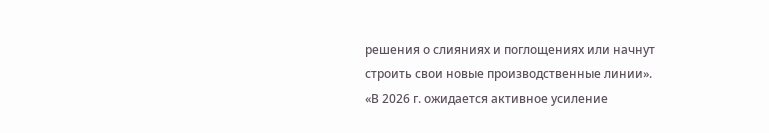решения о слияниях и поглощениях или начнут строить свои новые производственные линии».
«В 2026 г. ожидается активное усиление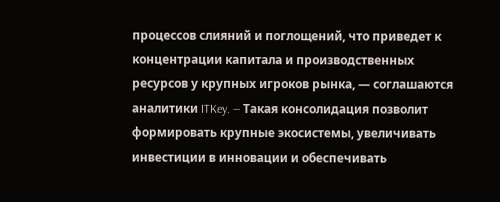процессов слияний и поглощений, что приведет к концентрации капитала и производственных ресурсов у крупных игроков рынка, — соглашаются аналитики ITKey. — Такая консолидация позволит формировать крупные экосистемы, увеличивать инвестиции в инновации и обеспечивать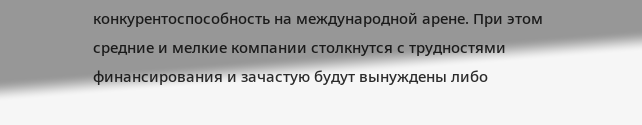конкурентоспособность на международной арене. При этом средние и мелкие компании столкнутся с трудностями финансирования и зачастую будут вынуждены либо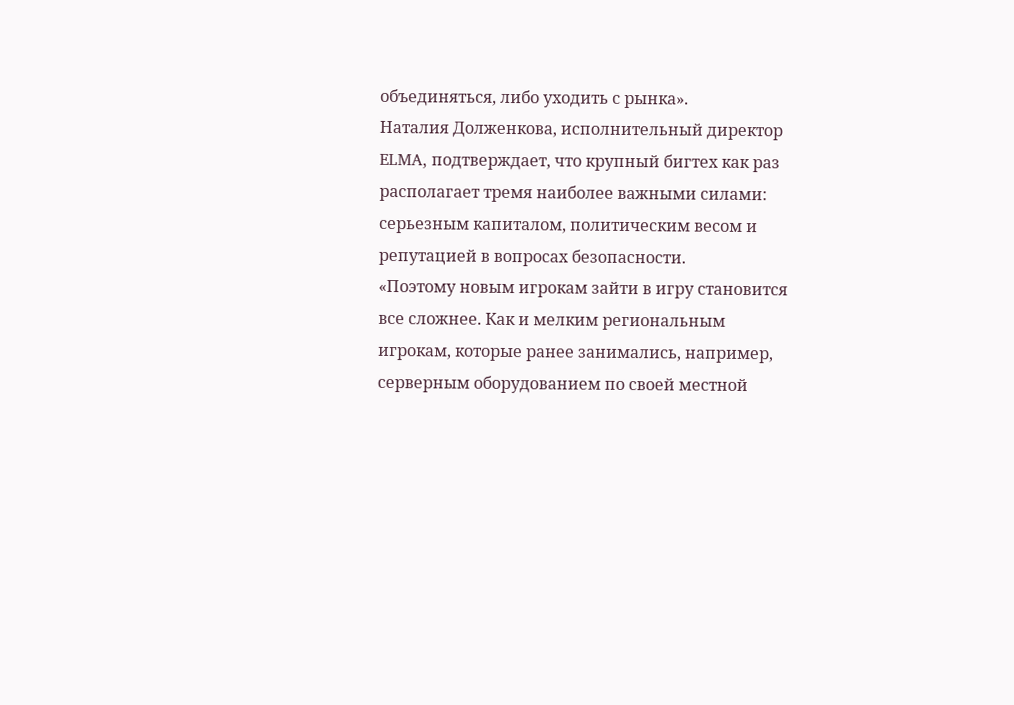объединяться, либо уходить с рынка».
Наталия Долженкова, исполнительный директор ELMA, подтверждает, что крупный бигтех как раз располагает тремя наиболее важными силами: серьезным капиталом, политическим весом и репутацией в вопросах безопасности.
«Поэтому новым игрокам зайти в игру становится все сложнее. Как и мелким региональным игрокам, которые ранее занимались, например, серверным оборудованием по своей местной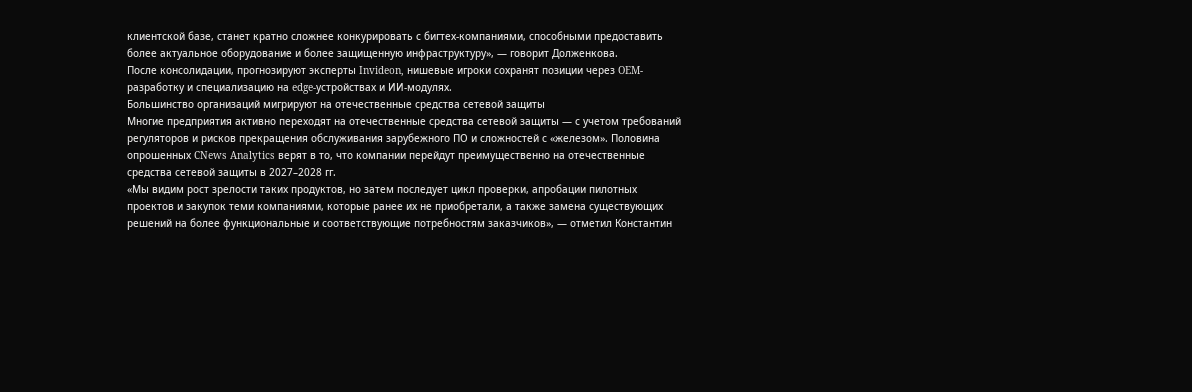клиентской базе, станет кратно сложнее конкурировать с бигтех-компаниями, способными предоставить более актуальное оборудование и более защищенную инфраструктуру», — говорит Долженкова.
После консолидации, прогнозируют эксперты Invideon, нишевые игроки сохранят позиции через OEM-разработку и специализацию на edge-устройствах и ИИ-модулях.
Большинство организаций мигрируют на отечественные средства сетевой защиты
Многие предприятия активно переходят на отечественные средства сетевой защиты — с учетом требований регуляторов и рисков прекращения обслуживания зарубежного ПО и сложностей с «железом». Половина опрошенных CNews Analytics верят в то, что компании перейдут преимущественно на отечественные средства сетевой защиты в 2027–2028 гг.
«Мы видим рост зрелости таких продуктов, но затем последует цикл проверки, апробации пилотных проектов и закупок теми компаниями, которые ранее их не приобретали, а также замена существующих решений на более функциональные и соответствующие потребностям заказчиков», — отметил Константин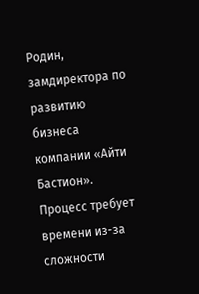Родин, замдиректора по развитию бизнеса компании «Айти Бастион». Процесс требует времени из-за сложности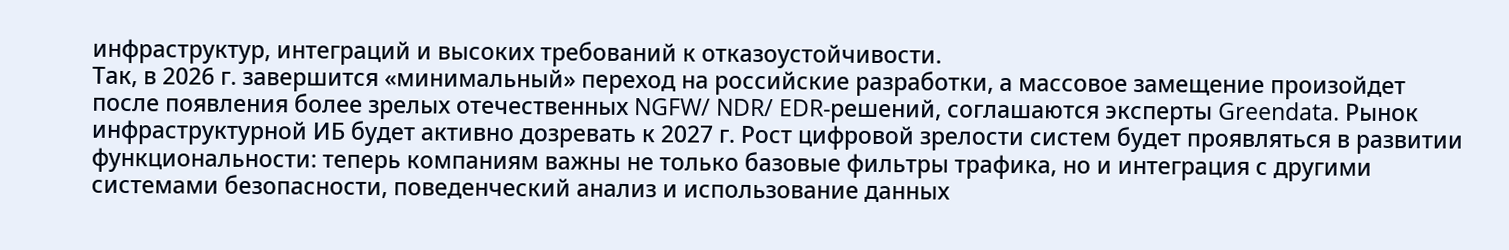инфраструктур, интеграций и высоких требований к отказоустойчивости.
Так, в 2026 г. завершится «минимальный» переход на российские разработки, а массовое замещение произойдет после появления более зрелых отечественных NGFW/ NDR/ EDR-решений, соглашаются эксперты Greendata. Рынок инфраструктурной ИБ будет активно дозревать к 2027 г. Рост цифровой зрелости систем будет проявляться в развитии функциональности: теперь компаниям важны не только базовые фильтры трафика, но и интеграция с другими системами безопасности, поведенческий анализ и использование данных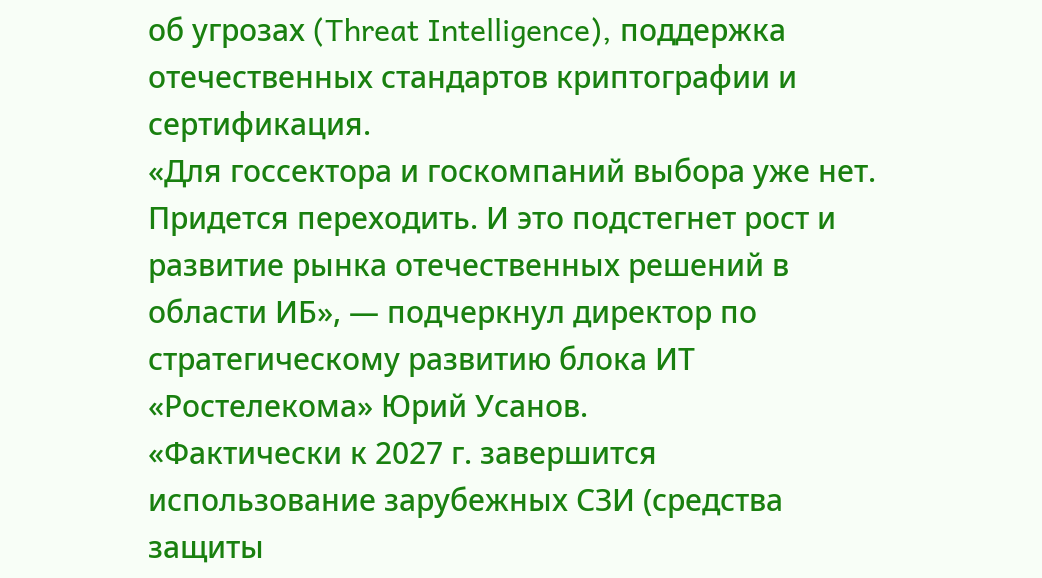об угрозах (Threat Intelligence), поддержка отечественных стандартов криптографии и сертификация.
«Для госсектора и госкомпаний выбора уже нет. Придется переходить. И это подстегнет рост и развитие рынка отечественных решений в области ИБ», — подчеркнул директор по стратегическому развитию блока ИТ «Ростелекома» Юрий Усанов.
«Фактически к 2027 г. завершится использование зарубежных СЗИ (средства защиты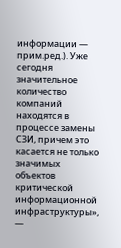информации — прим.ред.). Уже сегодня значительное количество компаний находятся в процессе замены СЗИ, причем это касается не только значимых объектов критической информационной инфраструктуры», —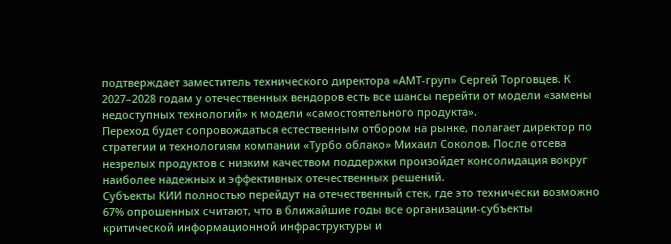подтверждает заместитель технического директора «АМТ-груп» Сергей Торговцев. К 2027–2028 годам у отечественных вендоров есть все шансы перейти от модели «замены недоступных технологий» к модели «самостоятельного продукта».
Переход будет сопровождаться естественным отбором на рынке, полагает директор по стратегии и технологиям компании «Турбо облако» Михаил Соколов. После отсева незрелых продуктов с низким качеством поддержки произойдет консолидация вокруг наиболее надежных и эффективных отечественных решений.
Субъекты КИИ полностью перейдут на отечественный стек, где это технически возможно
67% опрошенных считают, что в ближайшие годы все организации-субъекты критической информационной инфраструктуры и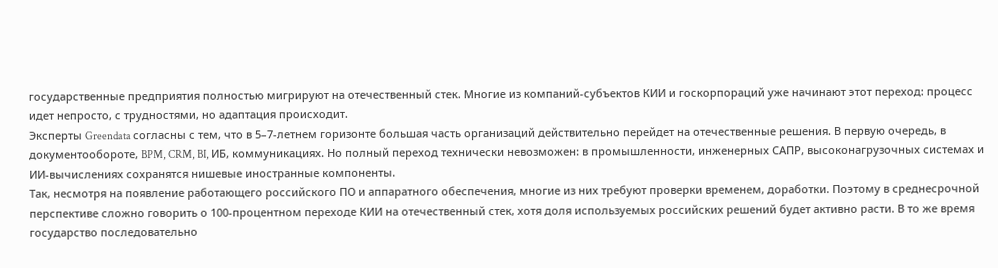государственные предприятия полностью мигрируют на отечественный стек. Многие из компаний-субъектов КИИ и госкорпораций уже начинают этот переход: процесс идет непросто, с трудностями, но адаптация происходит.
Эксперты Greendata согласны с тем, что в 5–7-летнем горизонте большая часть организаций действительно перейдет на отечественные решения. В первую очередь, в документообороте, BPM, CRM, BI, ИБ, коммуникациях. Но полный переход технически невозможен: в промышленности, инженерных САПР, высоконагрузочных системах и ИИ-вычислениях сохранятся нишевые иностранные компоненты.
Так, несмотря на появление работающего российского ПО и аппаратного обеспечения, многие из них требуют проверки временем, доработки. Поэтому в среднесрочной перспективе сложно говорить о 100-процентном переходе КИИ на отечественный стек, хотя доля используемых российских решений будет активно расти. В то же время государство последовательно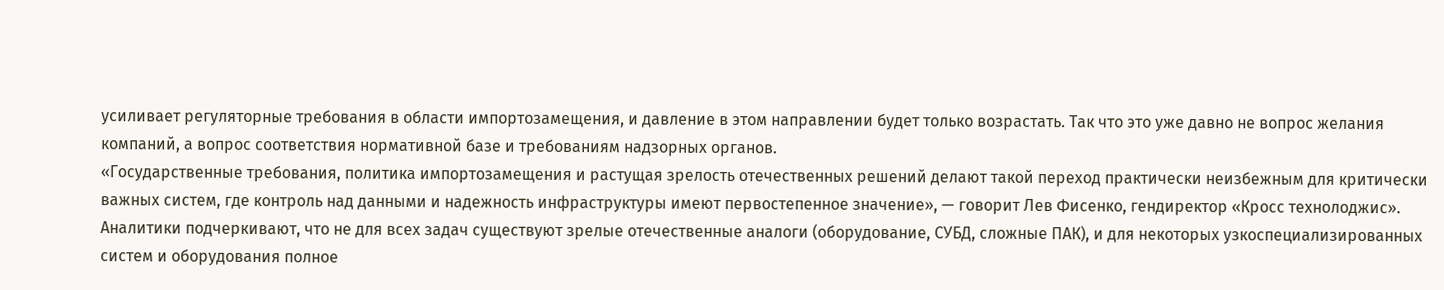усиливает регуляторные требования в области импортозамещения, и давление в этом направлении будет только возрастать. Так что это уже давно не вопрос желания компаний, а вопрос соответствия нормативной базе и требованиям надзорных органов.
«Государственные требования, политика импортозамещения и растущая зрелость отечественных решений делают такой переход практически неизбежным для критически важных систем, где контроль над данными и надежность инфраструктуры имеют первостепенное значение», — говорит Лев Фисенко, гендиректор «Кросс технолоджис».
Аналитики подчеркивают, что не для всех задач существуют зрелые отечественные аналоги (оборудование, СУБД, сложные ПАК), и для некоторых узкоспециализированных систем и оборудования полное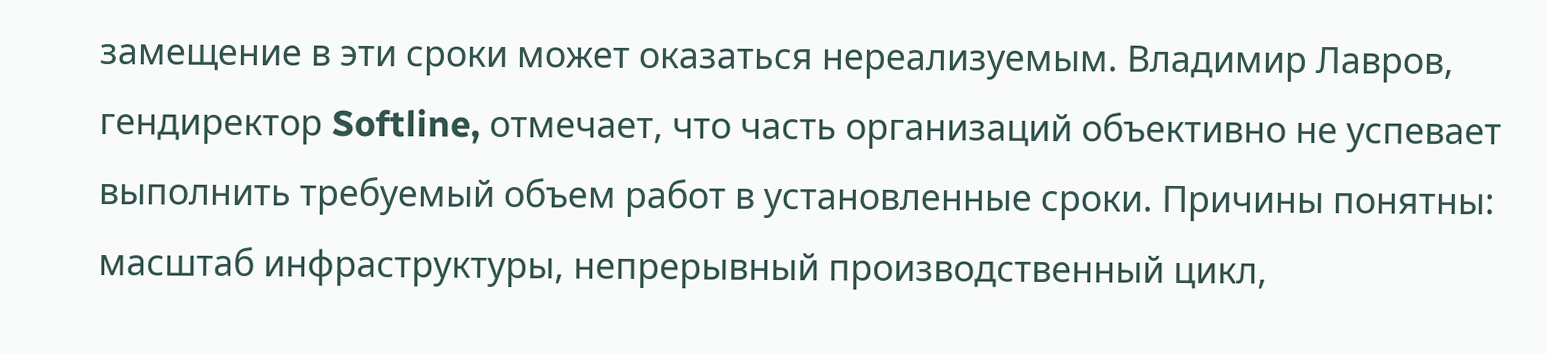замещение в эти сроки может оказаться нереализуемым. Владимир Лавров, гендиректор Softline, отмечает, что часть организаций объективно не успевает выполнить требуемый объем работ в установленные сроки. Причины понятны: масштаб инфраструктуры, непрерывный производственный цикл,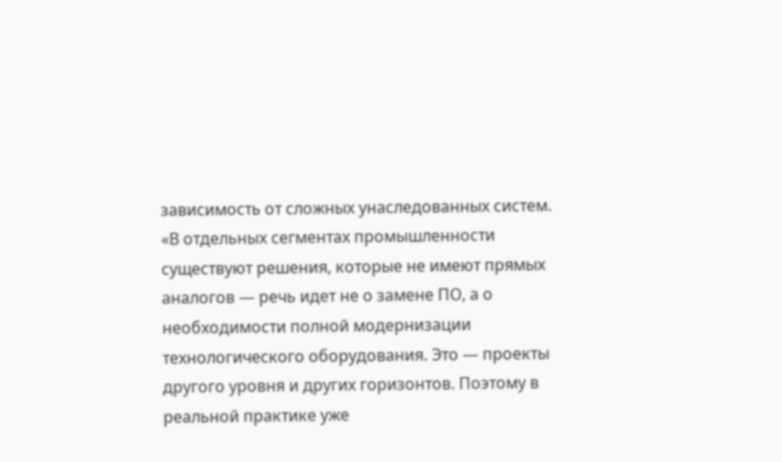зависимость от сложных унаследованных систем.
«В отдельных сегментах промышленности существуют решения, которые не имеют прямых аналогов — речь идет не о замене ПО, а о необходимости полной модернизации технологического оборудования. Это — проекты другого уровня и других горизонтов. Поэтому в реальной практике уже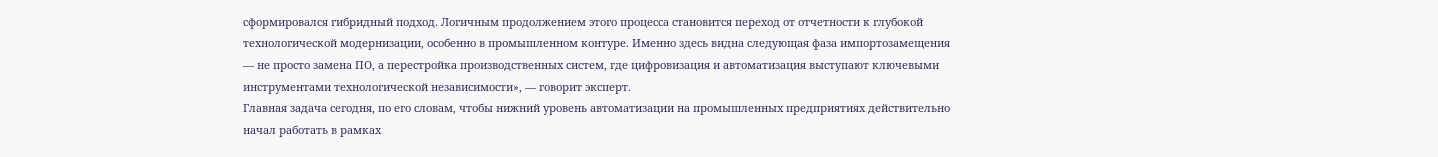сформировался гибридный подход. Логичным продолжением этого процесса становится переход от отчетности к глубокой технологической модернизации, особенно в промышленном контуре. Именно здесь видна следующая фаза импортозамещения — не просто замена ПО, а перестройка производственных систем, где цифровизация и автоматизация выступают ключевыми инструментами технологической независимости», — говорит эксперт.
Главная задача сегодня, по его словам, чтобы нижний уровень автоматизации на промышленных предприятиях действительно начал работать в рамках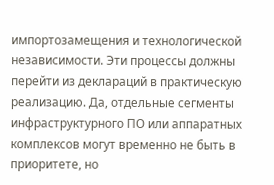импортозамещения и технологической независимости. Эти процессы должны перейти из деклараций в практическую реализацию. Да, отдельные сегменты инфраструктурного ПО или аппаратных комплексов могут временно не быть в приоритете, но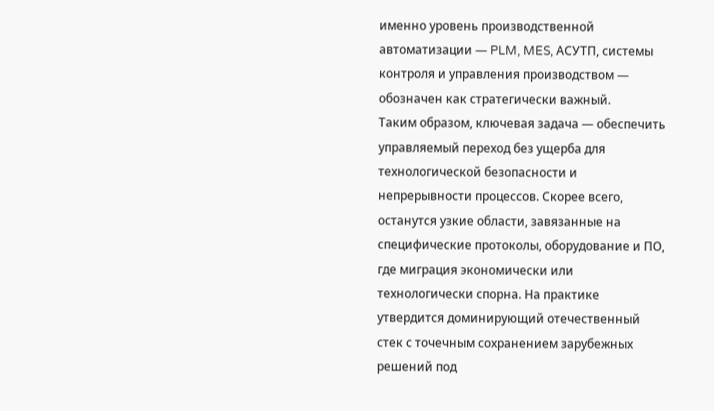именно уровень производственной автоматизации — PLM, MES, АСУТП, системы контроля и управления производством — обозначен как стратегически важный.
Таким образом, ключевая задача — обеспечить управляемый переход без ущерба для технологической безопасности и непрерывности процессов. Скорее всего, останутся узкие области, завязанные на специфические протоколы, оборудование и ПО, где миграция экономически или технологически спорна. На практике утвердится доминирующий отечественный стек с точечным сохранением зарубежных решений под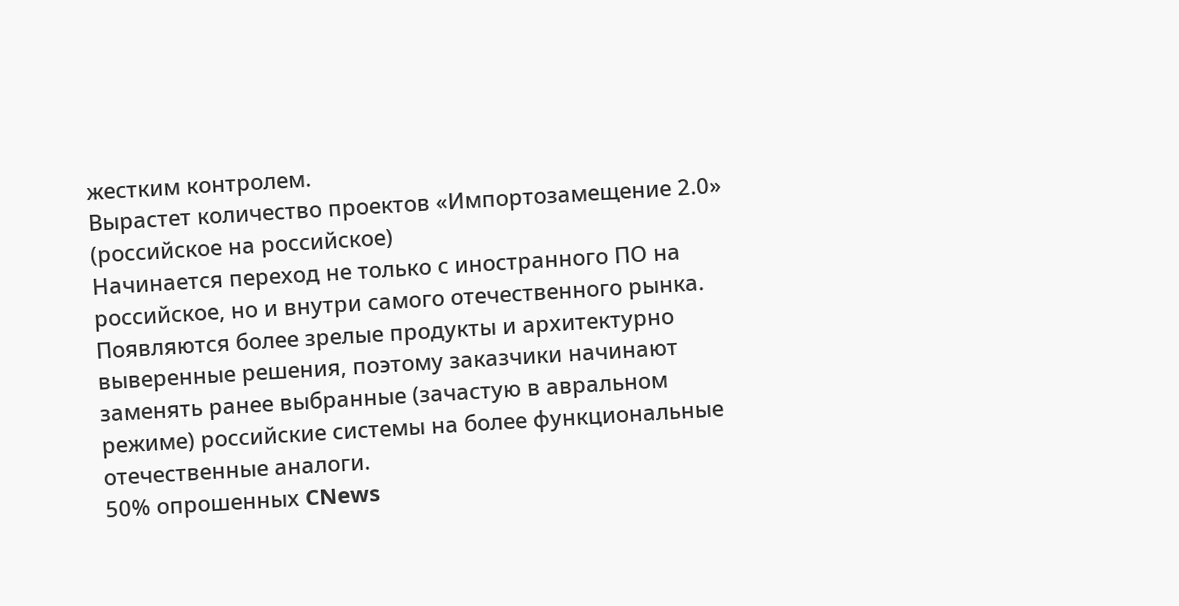жестким контролем.
Вырастет количество проектов «Импортозамещение 2.0» (российское на российское)
Начинается переход не только с иностранного ПО на российское, но и внутри самого отечественного рынка. Появляются более зрелые продукты и архитектурно выверенные решения, поэтому заказчики начинают заменять ранее выбранные (зачастую в авральном режиме) российские системы на более функциональные отечественные аналоги.
50% опрошенных CNews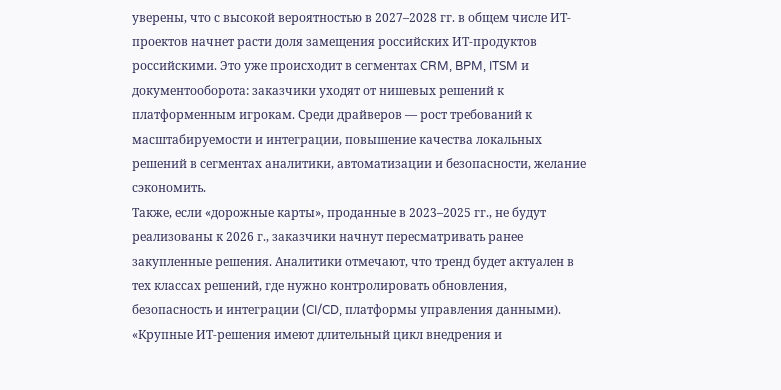уверены, что с высокой вероятностью в 2027–2028 гг. в общем числе ИТ-проектов начнет расти доля замещения российских ИТ-продуктов российскими. Это уже происходит в сегментах CRM, BPM, ITSM и документооборота: заказчики уходят от нишевых решений к платформенным игрокам. Среди драйверов — рост требований к масштабируемости и интеграции, повышение качества локальных решений в сегментах аналитики, автоматизации и безопасности, желание сэкономить.
Также, если «дорожные карты», проданные в 2023–2025 гг., не будут реализованы к 2026 г., заказчики начнут пересматривать ранее закупленные решения. Аналитики отмечают, что тренд будет актуален в тех классах решений, где нужно контролировать обновления, безопасность и интеграции (CI/CD, платформы управления данными).
«Крупные ИТ-решения имеют длительный цикл внедрения и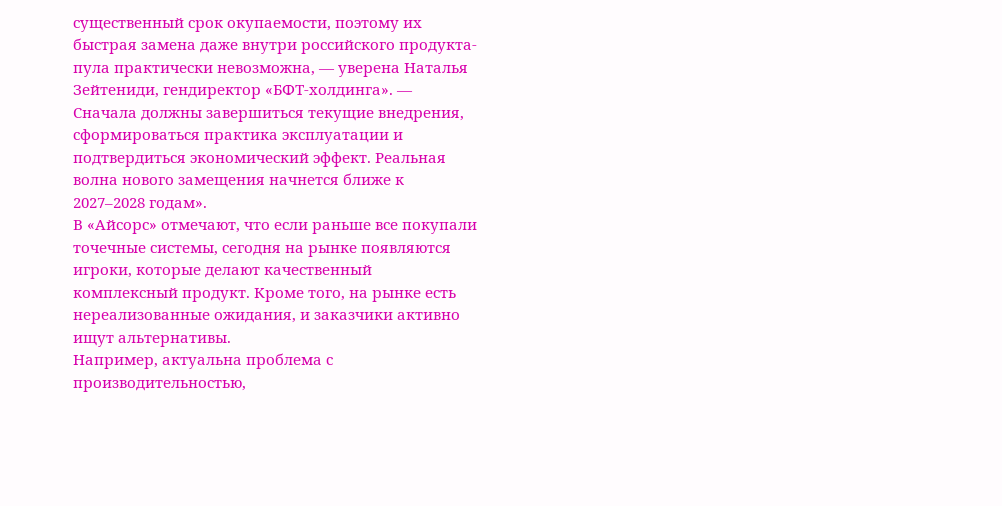существенный срок окупаемости, поэтому их быстрая замена даже внутри российского продукта-пула практически невозможна, — уверена Наталья Зейтениди, гендиректор «БФТ-холдинга». — Сначала должны завершиться текущие внедрения, сформироваться практика эксплуатации и подтвердиться экономический эффект. Реальная волна нового замещения начнется ближе к 2027–2028 годам».
В «Айсорс» отмечают, что если раньше все покупали точечные системы, сегодня на рынке появляются игроки, которые делают качественный комплексный продукт. Кроме того, на рынке есть нереализованные ожидания, и заказчики активно ищут альтернативы.
Например, актуальна проблема с производительностью,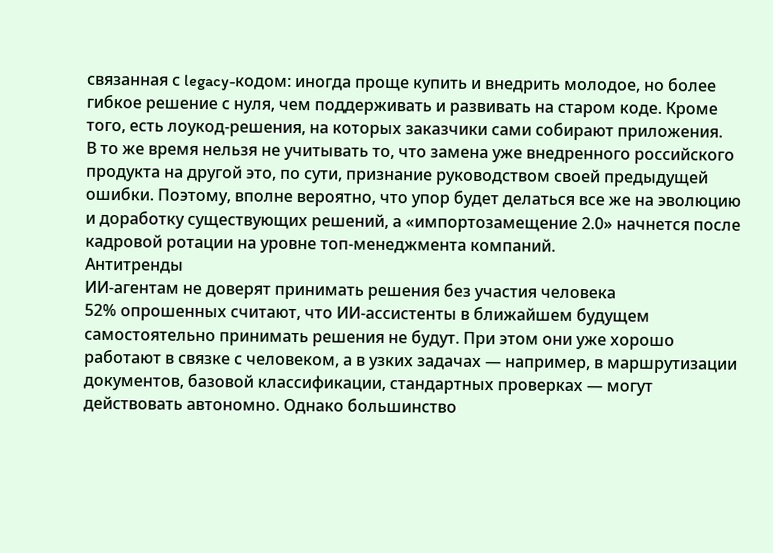связанная с legacy-кодом: иногда проще купить и внедрить молодое, но более гибкое решение с нуля, чем поддерживать и развивать на старом коде. Кроме того, есть лоукод-решения, на которых заказчики сами собирают приложения.
В то же время нельзя не учитывать то, что замена уже внедренного российского продукта на другой это, по сути, признание руководством своей предыдущей ошибки. Поэтому, вполне вероятно, что упор будет делаться все же на эволюцию и доработку существующих решений, а «импортозамещение 2.0» начнется после кадровой ротации на уровне топ-менеджмента компаний.
Антитренды
ИИ-агентам не доверят принимать решения без участия человека
52% опрошенных считают, что ИИ-ассистенты в ближайшем будущем самостоятельно принимать решения не будут. При этом они уже хорошо работают в связке с человеком, а в узких задачах — например, в маршрутизации документов, базовой классификации, стандартных проверках — могут действовать автономно. Однако большинство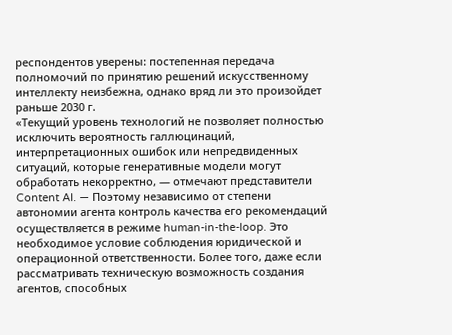респондентов уверены: постепенная передача полномочий по принятию решений искусственному интеллекту неизбежна, однако вряд ли это произойдет раньше 2030 г.
«Текущий уровень технологий не позволяет полностью исключить вероятность галлюцинаций, интерпретационных ошибок или непредвиденных ситуаций, которые генеративные модели могут обработать некорректно, — отмечают представители Content AI. — Поэтому независимо от степени автономии агента контроль качества его рекомендаций осуществляется в режиме human-in-the-loop. Это необходимое условие соблюдения юридической и операционной ответственности. Более того, даже если рассматривать техническую возможность создания агентов, способных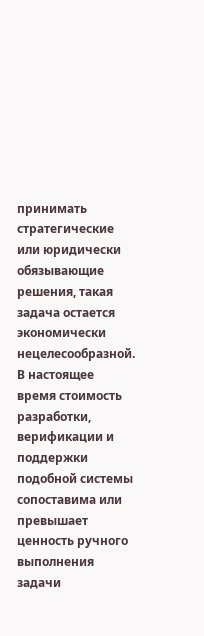принимать стратегические или юридически обязывающие решения, такая задача остается экономически нецелесообразной. В настоящее время стоимость разработки, верификации и поддержки подобной системы сопоставима или превышает ценность ручного выполнения задачи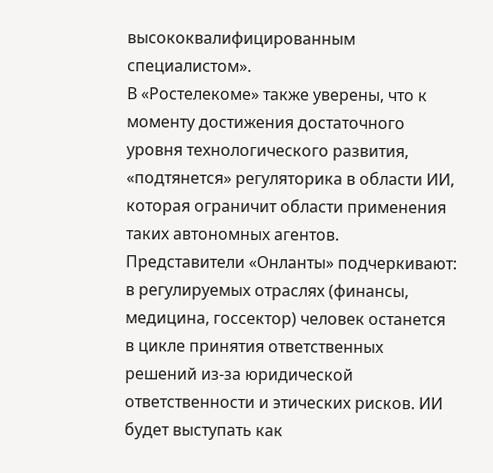высококвалифицированным специалистом».
В «Ростелекоме» также уверены, что к моменту достижения достаточного уровня технологического развития, «подтянется» регуляторика в области ИИ, которая ограничит области применения таких автономных агентов.
Представители «Онланты» подчеркивают: в регулируемых отраслях (финансы, медицина, госсектор) человек останется в цикле принятия ответственных решений из-за юридической ответственности и этических рисков. ИИ будет выступать как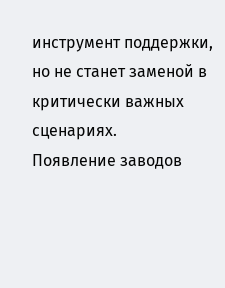инструмент поддержки, но не станет заменой в критически важных сценариях.
Появление заводов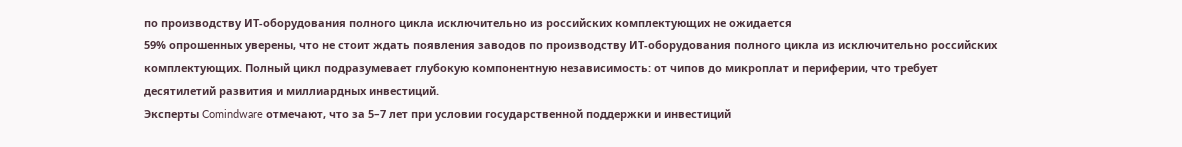по производству ИТ-оборудования полного цикла исключительно из российских комплектующих не ожидается
59% опрошенных уверены, что не стоит ждать появления заводов по производству ИТ-оборудования полного цикла из исключительно российских комплектующих. Полный цикл подразумевает глубокую компонентную независимость: от чипов до микроплат и периферии, что требует десятилетий развития и миллиардных инвестиций.
Эксперты Comindware отмечают, что за 5–7 лет при условии государственной поддержки и инвестиций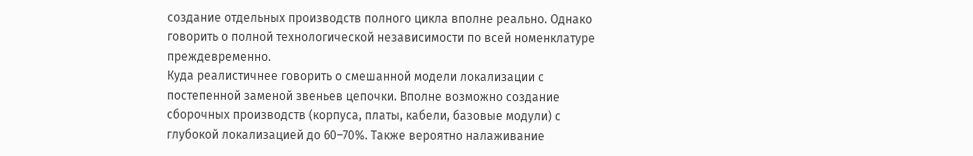создание отдельных производств полного цикла вполне реально. Однако говорить о полной технологической независимости по всей номенклатуре преждевременно.
Куда реалистичнее говорить о смешанной модели локализации с постепенной заменой звеньев цепочки. Вполне возможно создание сборочных производств (корпуса, платы, кабели, базовые модули) с глубокой локализацией до 60–70%. Также вероятно налаживание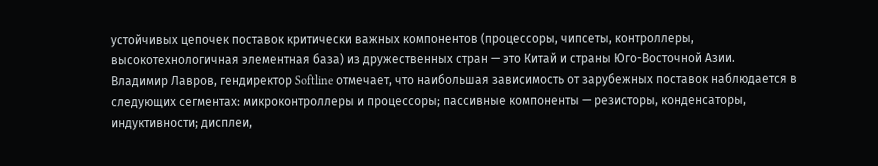устойчивых цепочек поставок критически важных компонентов (процессоры, чипсеты, контроллеры, высокотехнологичная элементная база) из дружественных стран — это Китай и страны Юго-Восточной Азии.
Владимир Лавров, гендиректор Softline отмечает, что наибольшая зависимость от зарубежных поставок наблюдается в следующих сегментах: микроконтроллеры и процессоры; пассивные компоненты — резисторы, конденсаторы, индуктивности; дисплеи,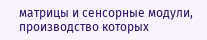матрицы и сенсорные модули, производство которых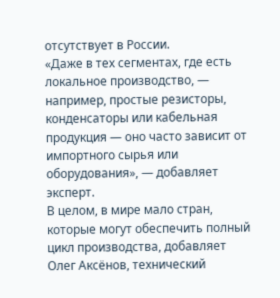отсутствует в России.
«Даже в тех сегментах, где есть локальное производство, — например, простые резисторы, конденсаторы или кабельная продукция — оно часто зависит от импортного сырья или оборудования», — добавляет эксперт.
В целом, в мире мало стран, которые могут обеспечить полный цикл производства, добавляет Олег Аксёнов, технический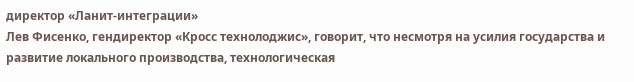директор «Ланит-интеграции»
Лев Фисенко, гендиректор «Кросс технолоджис», говорит, что несмотря на усилия государства и развитие локального производства, технологическая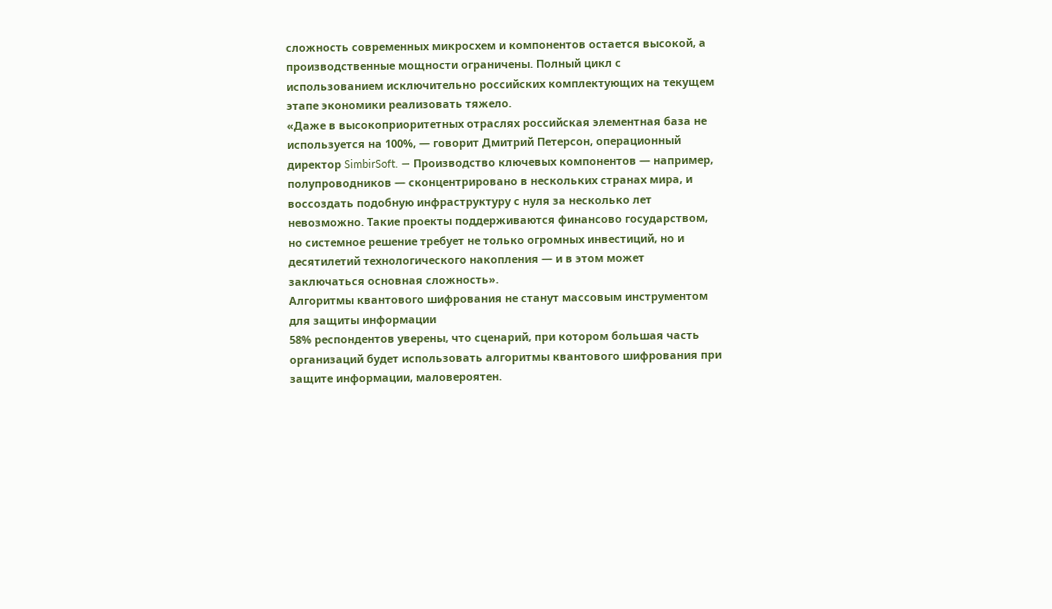сложность современных микросхем и компонентов остается высокой, а производственные мощности ограничены. Полный цикл с использованием исключительно российских комплектующих на текущем этапе экономики реализовать тяжело.
«Даже в высокоприоритетных отраслях российская элементная база не используется на 100%, — говорит Дмитрий Петерсон, операционный директор SimbirSoft. — Производство ключевых компонентов — например, полупроводников — сконцентрировано в нескольких странах мира, и воссоздать подобную инфраструктуру с нуля за несколько лет невозможно. Такие проекты поддерживаются финансово государством, но системное решение требует не только огромных инвестиций, но и десятилетий технологического накопления — и в этом может заключаться основная сложность».
Алгоритмы квантового шифрования не станут массовым инструментом для защиты информации
58% респондентов уверены, что сценарий, при котором большая часть организаций будет использовать алгоритмы квантового шифрования при защите информации, маловероятен.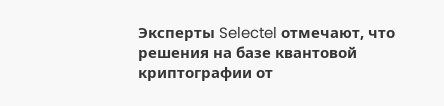Эксперты Selectel отмечают, что решения на базе квантовой криптографии от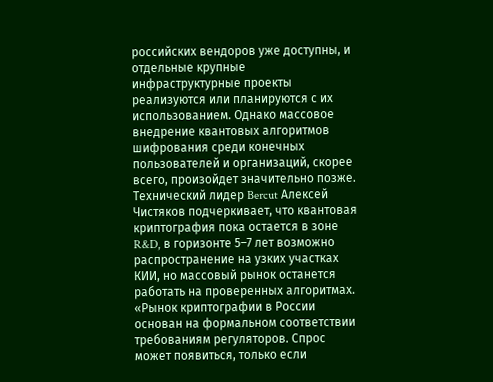российских вендоров уже доступны, и отдельные крупные инфраструктурные проекты реализуются или планируются с их использованием. Однако массовое внедрение квантовых алгоритмов шифрования среди конечных пользователей и организаций, скорее всего, произойдет значительно позже.
Технический лидер Bercut Алексей Чистяков подчеркивает, что квантовая криптография пока остается в зоне R&D, в горизонте 5–7 лет возможно распространение на узких участках КИИ, но массовый рынок останется работать на проверенных алгоритмах.
«Рынок криптографии в России основан на формальном соответствии требованиям регуляторов. Спрос может появиться, только если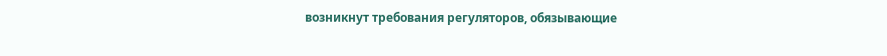возникнут требования регуляторов, обязывающие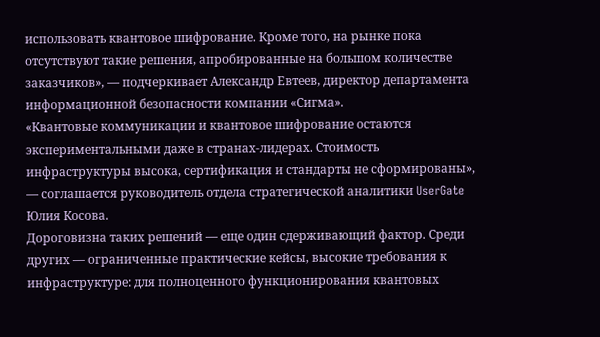использовать квантовое шифрование. Кроме того, на рынке пока отсутствуют такие решения, апробированные на большом количестве заказчиков», — подчеркивает Александр Евтеев, директор департамента информационной безопасности компании «Сигма».
«Квантовые коммуникации и квантовое шифрование остаются экспериментальными даже в странах-лидерах. Стоимость инфраструктуры высока, сертификация и стандарты не сформированы», — соглашается руководитель отдела стратегической аналитики UserGate Юлия Косова.
Дороговизна таких решений — еще один сдерживающий фактор. Среди других — ограниченные практические кейсы, высокие требования к инфраструктуре: для полноценного функционирования квантовых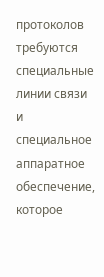протоколов требуются специальные линии связи и специальное аппаратное обеспечение, которое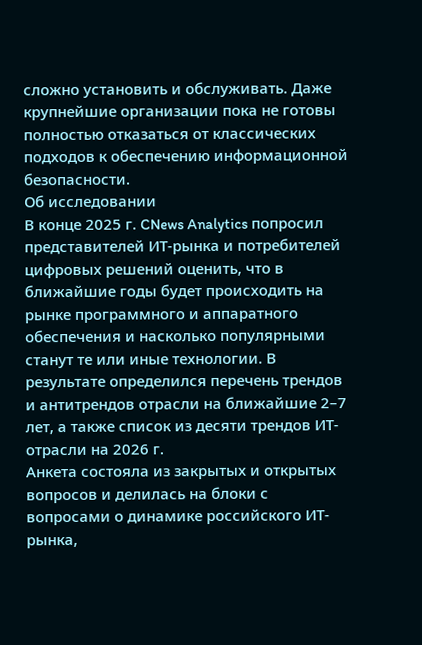сложно установить и обслуживать. Даже крупнейшие организации пока не готовы полностью отказаться от классических подходов к обеспечению информационной безопасности.
Об исследовании
В конце 2025 г. CNews Analytics попросил представителей ИТ-рынка и потребителей цифровых решений оценить, что в ближайшие годы будет происходить на рынке программного и аппаратного обеспечения и насколько популярными станут те или иные технологии. В результате определился перечень трендов и антитрендов отрасли на ближайшие 2–7 лет, а также список из десяти трендов ИТ-отрасли на 2026 г.
Анкета состояла из закрытых и открытых вопросов и делилась на блоки с вопросами о динамике российского ИТ-рынка,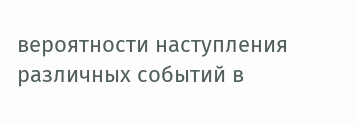вероятности наступления различных событий в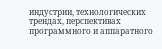индустрии, технологических трендах, перспективах программного и аппаратного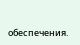обеспечения.